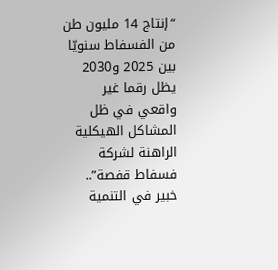“إنتاج 14 مليون طن من الفسفاط سنويّا بين 2025 و2030 يظل رقما غير واقعي في ظل المشاكل الهيكلية الراهنة لشركة فسفاط قفصة”.. خبير في التنمية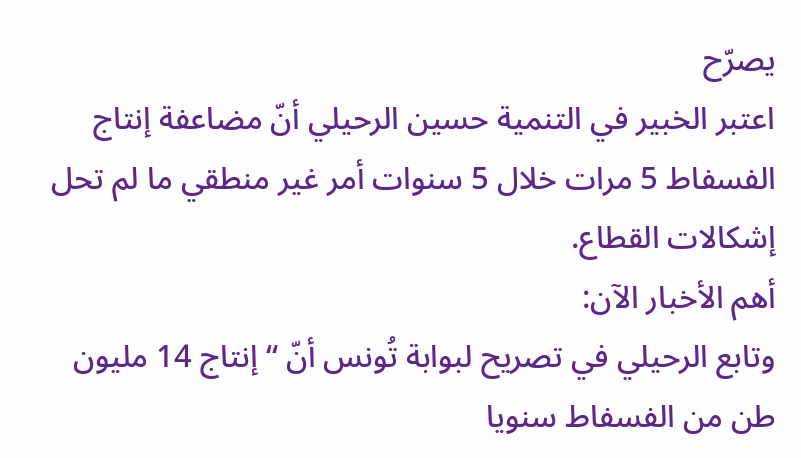يصرّح
اعتبر الخبير في التنمية حسين الرحيلي أنّ مضاعفة إنتاج الفسفاط 5 مرات خلال 5 سنوات أمر غير منطقي ما لم تحل إشكالات القطاع.
أهم الأخبار الآن:
وتابع الرحيلي في تصريح لبوابة تُونس أنّ “إنتاج 14 مليون طن من الفسفاط سنويا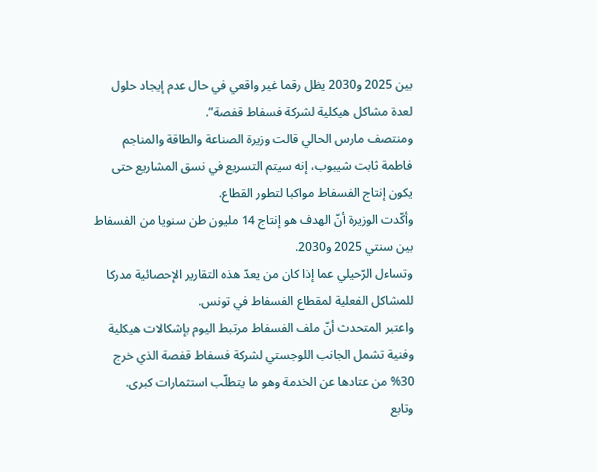بين 2025 و2030 يظل رقما غير واقعي في حال عدم إيجاد حلول لعدة مشاكل هيكلية لشركة فسفاط قفصة”.
ومنتصف مارس الحالي قالت وزيرة الصناعة والطاقة والمناجم فاطمة ثابت شيبوب، إنه سيتم التسريع في نسق المشاريع حتى يكون إنتاج الفسفاط مواكبا لتطور القطاع.
وأكّدت الوزيرة أنّ الهدف هو إنتاج 14 مليون طن سنويا من الفسفاط بين سنتي 2025 و2030.
وتساءل الرّحيلي عما إذا كان من يعدّ هذه التقارير الإحصائية مدركا للمشاكل الفعلية لمقطاع الفسفاط في تونس.
واعتبر المتحدث أنّ ملف الفسفاط مرتبط اليوم بإشكالات هيكلية وفنية تشمل الجانب اللوجستي لشركة فسفاط قفصة الذي خرج 30% من عتادها عن الخدمة وهو ما يتطلّب استثمارات كبرى.
وتابع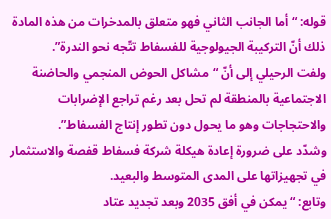قوله: “أما الجانب الثاني فهو متعلق بالمدخرات من هذه المادة ذلك أنّ التركيبة الجيولوجية للفسفاط تتّجه نحو الندرة”.
ولفت الرحيلي إلى أنّ “مشاكل الحوض المنجمي والحاضنة الاجتماعية بالمنطقة لم تحل بعد رغم تراجع الإضرابات والاحتجاجات وهو ما يحول دون تطور إنتاج الفسفاط”.
وشدّد على ضرورة إعادة هيكلة شركة فسفاط قفصة والاستثمار في تجهيزاتها على المدى المتوسط والبعيد.
وتابع: “يمكن في أفق 2035 وبعد تجديد عتاد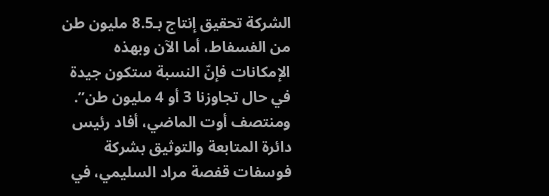الشركة تحقيق إنتاج بـ8.5 مليون طن من الفسفاط، أما الآن وبهذه الإمكانات فإنّ النسبة ستكون جيدة في حال تجاوزنا 3 أو 4 مليون طن”.
ومنتصف أوت الماضي، أفاد رئيس دائرة المتابعة والتوثيق بشركة فوسفات قفصة مراد السليمي، في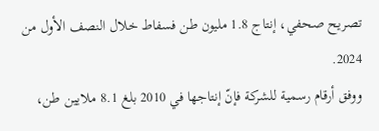تصريح صحفي، إنتاج 1.8 مليون طن فسفاط خلال النصف الأول من 2024.
ووفق أرقام رسمية للشركة فإنّ إنتاجها في 2010 بلغ 8.1 ملايين طن،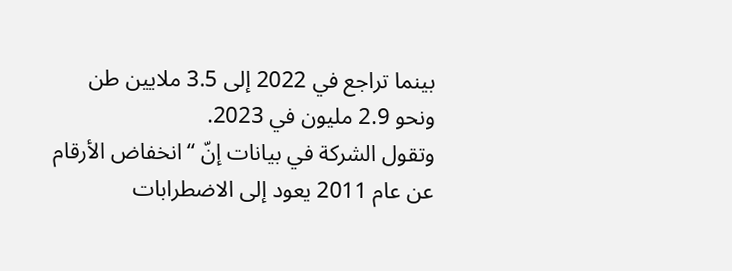بينما تراجع في 2022 إلى 3.5 ملايين طن ونحو 2.9 مليون في 2023.
وتقول الشركة في بيانات إنّ “انخفاض الأرقام عن عام 2011 يعود إلى الاضطرابات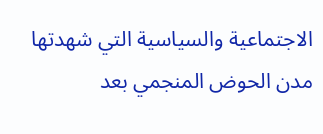الاجتماعية والسياسية التي شهدتها مدن الحوض المنجمي بعد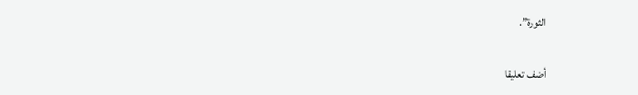الثورة”.


أضف تعليقا